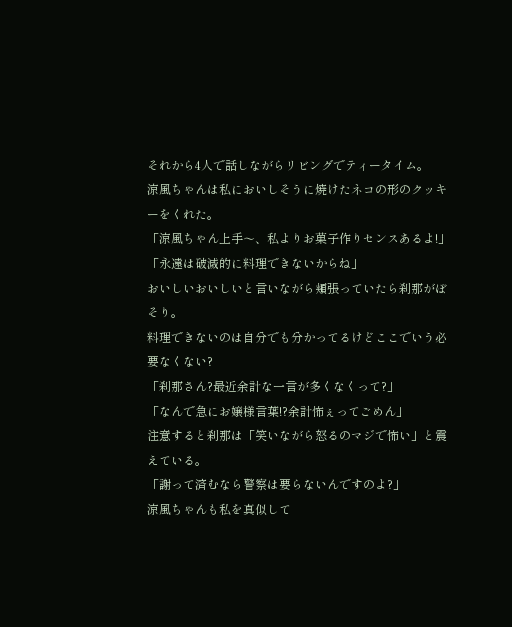それから4人で話しながらリビングでティータイム。
涼風ちゃんは私においしそうに焼けたネコの形のクッキーをくれた。
「涼風ちゃん上手〜、私よりお菓子作りセンスあるよ!」
「永遠は破滅的に料理できないからね」
おいしいおいしいと言いながら頬張っていたら刹那がぼそり。
料理できないのは自分でも分かってるけどここでいう必要なくない?
「刹那さん?最近余計な一言が多くなくって?」
「なんで急にお嬢様言葉!?余計怖ぇってごめん」
注意すると刹那は「笑いながら怒るのマジで怖い」と震えている。
「謝って済むなら警察は要らないんですのよ?」
涼風ちゃんも私を真似して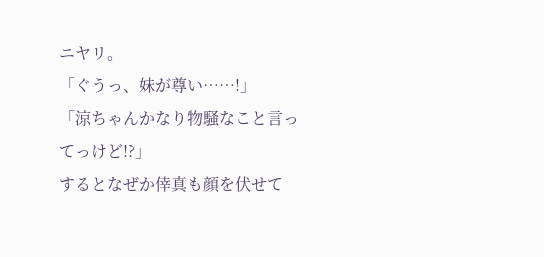ニヤリ。
「ぐうっ、妹が尊い……!」
「涼ちゃんかなり物騒なこと言ってっけど!?」
するとなぜか倖真も顔を伏せて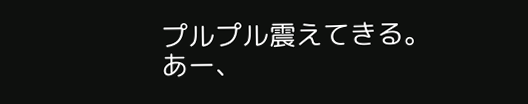プルプル震えてきる。
あー、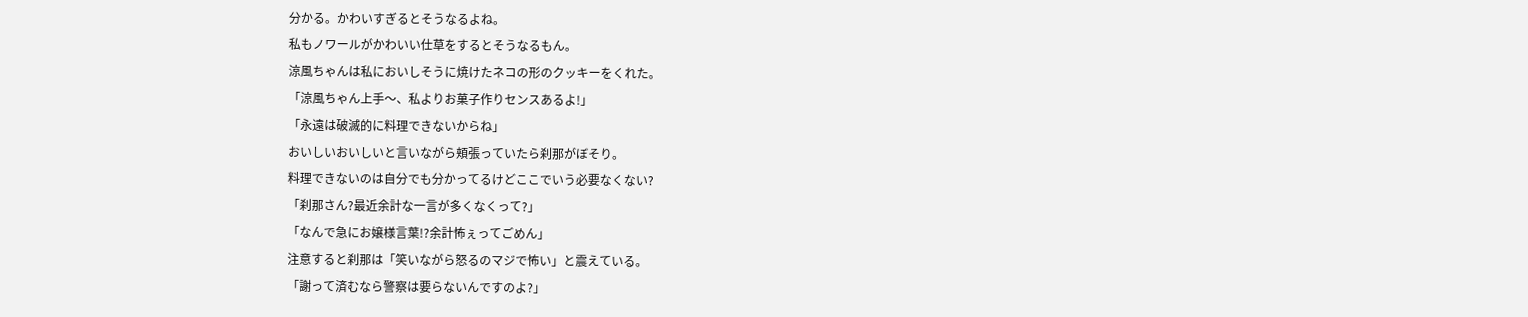分かる。かわいすぎるとそうなるよね。
私もノワールがかわいい仕草をするとそうなるもん。
涼風ちゃんは私においしそうに焼けたネコの形のクッキーをくれた。
「涼風ちゃん上手〜、私よりお菓子作りセンスあるよ!」
「永遠は破滅的に料理できないからね」
おいしいおいしいと言いながら頬張っていたら刹那がぼそり。
料理できないのは自分でも分かってるけどここでいう必要なくない?
「刹那さん?最近余計な一言が多くなくって?」
「なんで急にお嬢様言葉!?余計怖ぇってごめん」
注意すると刹那は「笑いながら怒るのマジで怖い」と震えている。
「謝って済むなら警察は要らないんですのよ?」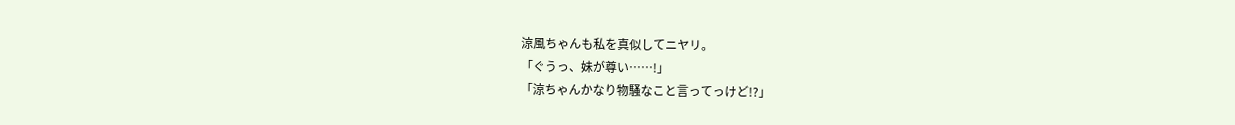涼風ちゃんも私を真似してニヤリ。
「ぐうっ、妹が尊い……!」
「涼ちゃんかなり物騒なこと言ってっけど!?」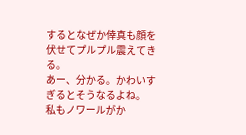するとなぜか倖真も顔を伏せてプルプル震えてきる。
あー、分かる。かわいすぎるとそうなるよね。
私もノワールがか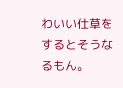わいい仕草をするとそうなるもん。